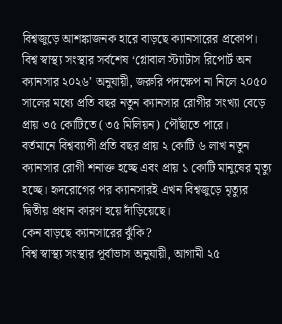বিশ্বজুড়ে আশঙ্কাজনক হারে বাড়ছে ক্যানসারের প্রকোপ। বিশ্ব স্বাস্থ্য সংস্থার সর্বশেষ ‘গ্লোবাল স্ট্যাটাস রিপোর্ট অন ক্যানসার ২০২৬’ অনুযায়ী, জরুরি পদক্ষেপ না নিলে ২০৫০ সালের মধ্যে প্রতি বছর নতুন ক্যানসার রোগীর সংখ্যা বেড়ে প্রায় ৩৫ কোটিতে (৩৫ মিলিয়ন) পৌঁছাতে পারে।
বর্তমানে বিশ্বব্যাপী প্রতি বছর প্রায় ২ কোটি ৬ লাখ নতুন ক্যানসার রোগী শনাক্ত হচ্ছে এবং প্রায় ১ কোটি মানুষের মৃত্যু হচ্ছে। হৃদরোগের পর ক্যানসারই এখন বিশ্বজুড়ে মৃত্যুর দ্বিতীয় প্রধান কারণ হয়ে দাঁড়িয়েছে।
কেন বাড়ছে ক্যানসারের ঝুঁকি?
বিশ্ব স্বাস্থ্য সংস্থার পূর্বাভাস অনুযায়ী, আগামী ২৫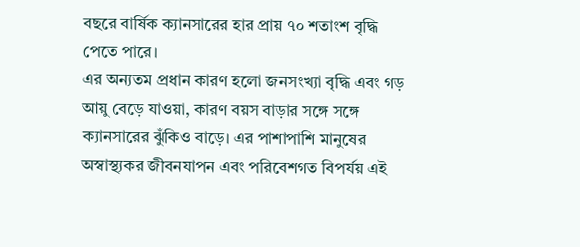বছরে বার্ষিক ক্যানসারের হার প্রায় ৭০ শতাংশ বৃদ্ধি পেতে পারে।
এর অন্যতম প্রধান কারণ হলো জনসংখ্যা বৃদ্ধি এবং গড় আয়ু বেড়ে যাওয়া, কারণ বয়স বাড়ার সঙ্গে সঙ্গে ক্যানসারের ঝুঁকিও বাড়ে। এর পাশাপাশি মানুষের অস্বাস্থ্যকর জীবনযাপন এবং পরিবেশগত বিপর্যয় এই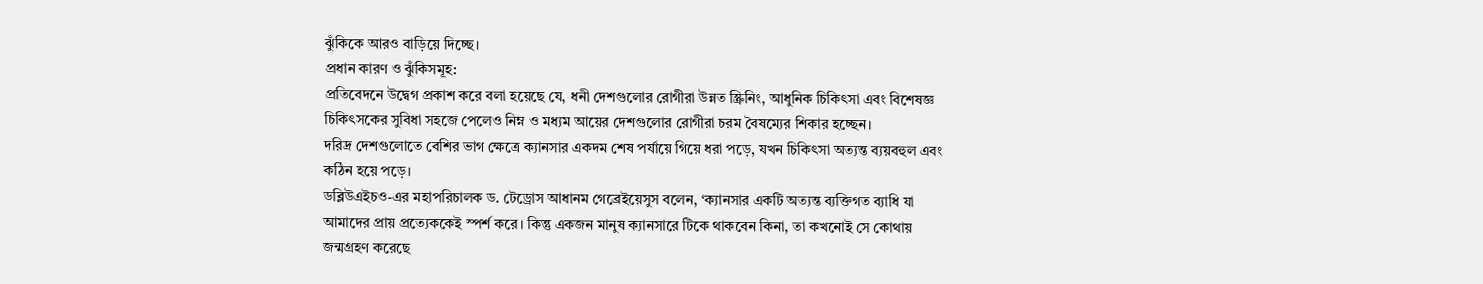ঝুঁকিকে আরও বাড়িয়ে দিচ্ছে।
প্রধান কারণ ও ঝুঁকিসমূহ:
প্রতিবেদনে উদ্বেগ প্রকাশ করে বলা হয়েছে যে, ধনী দেশগুলোর রোগীরা উন্নত স্ক্রিনিং, আধুনিক চিকিৎসা এবং বিশেষজ্ঞ চিকিৎসকের সুবিধা সহজে পেলেও নিম্ন ও মধ্যম আয়ের দেশগুলোর রোগীরা চরম বৈষম্যের শিকার হচ্ছেন।
দরিদ্র দেশগুলোতে বেশির ভাগ ক্ষেত্রে ক্যানসার একদম শেষ পর্যায়ে গিয়ে ধরা পড়ে, যখন চিকিৎসা অত্যন্ত ব্যয়বহুল এবং কঠিন হয়ে পড়ে।
ডব্লিউএইচও-এর মহাপরিচালক ড. টেড্রোস আধানম গেব্রেইয়েসুস বলেন, ‘ক্যানসার একটি অত্যন্ত ব্যক্তিগত ব্যাধি যা আমাদের প্রায় প্রত্যেককেই স্পর্শ করে। কিন্তু একজন মানুষ ক্যানসারে টিকে থাকবেন কিনা, তা কখনোই সে কোথায় জন্মগ্রহণ করেছে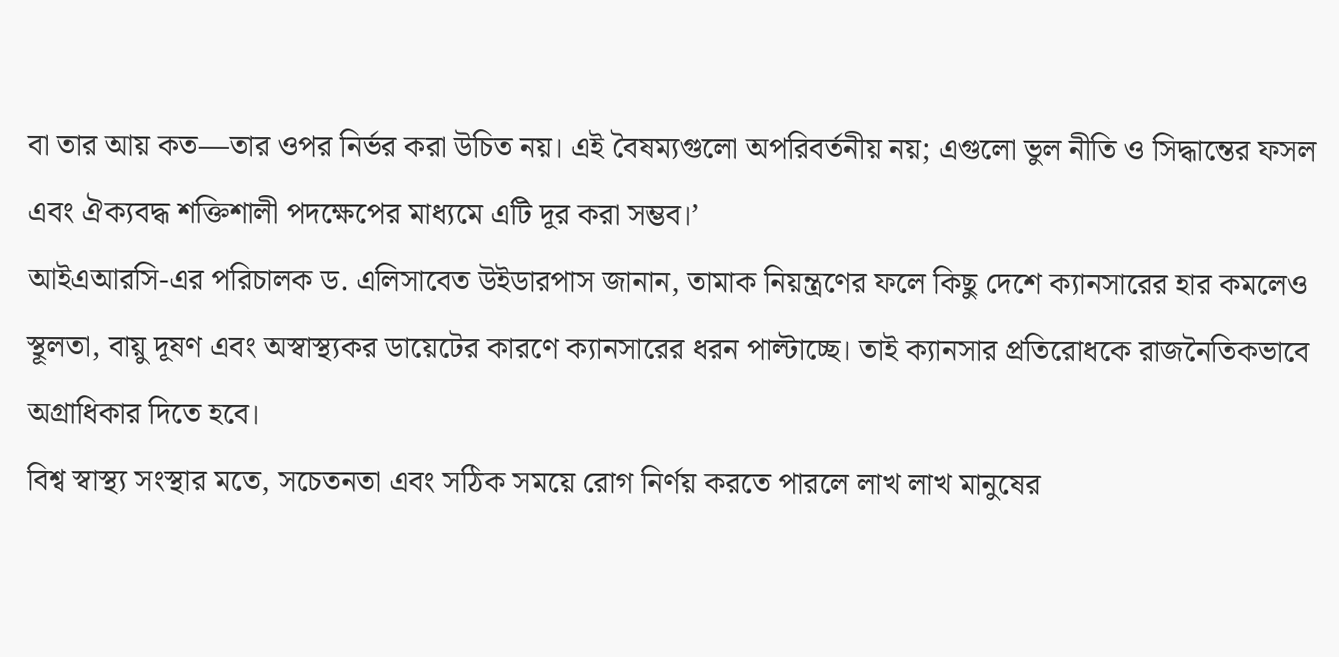বা তার আয় কত—তার ওপর নির্ভর করা উচিত নয়। এই বৈষম্যগুলো অপরিবর্তনীয় নয়; এগুলো ভুল নীতি ও সিদ্ধান্তের ফসল এবং ঐক্যবদ্ধ শক্তিশালী পদক্ষেপের মাধ্যমে এটি দূর করা সম্ভব।’
আইএআরসি-এর পরিচালক ড. এলিসাবেত উইডারপাস জানান, তামাক নিয়ন্ত্রণের ফলে কিছু দেশে ক্যানসারের হার কমলেও স্থূলতা, বায়ু দূষণ এবং অস্বাস্থ্যকর ডায়েটের কারণে ক্যানসারের ধরন পাল্টাচ্ছে। তাই ক্যানসার প্রতিরোধকে রাজনৈতিকভাবে অগ্রাধিকার দিতে হবে।
বিশ্ব স্বাস্থ্য সংস্থার মতে, সচেতনতা এবং সঠিক সময়ে রোগ নির্ণয় করতে পারলে লাখ লাখ মানুষের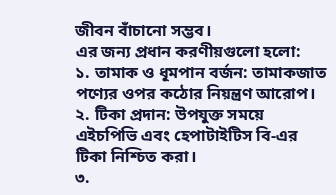জীবন বাঁচানো সম্ভব।
এর জন্য প্রধান করণীয়গুলো হলো:
১. তামাক ও ধূমপান বর্জন: তামাকজাত পণ্যের ওপর কঠোর নিয়ন্ত্রণ আরোপ।
২. টিকা প্রদান: উপযুক্ত সময়ে এইচপিভি এবং হেপাটাইটিস বি-এর টিকা নিশ্চিত করা।
৩.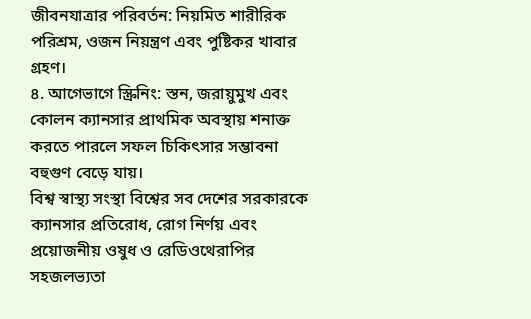জীবনযাত্রার পরিবর্তন: নিয়মিত শারীরিক পরিশ্রম, ওজন নিয়ন্ত্রণ এবং পুষ্টিকর খাবার গ্রহণ।
৪. আগেভাগে স্ক্রিনিং: স্তন, জরায়ুমুখ এবং কোলন ক্যানসার প্রাথমিক অবস্থায় শনাক্ত করতে পারলে সফল চিকিৎসার সম্ভাবনা বহুগুণ বেড়ে যায়।
বিশ্ব স্বাস্থ্য সংস্থা বিশ্বের সব দেশের সরকারকে ক্যানসার প্রতিরোধ, রোগ নির্ণয় এবং প্রয়োজনীয় ওষুধ ও রেডিওথেরাপির সহজলভ্যতা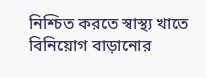নিশ্চিত করতে স্বাস্থ্য খাতে বিনিয়োগ বাড়ানোর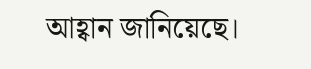আহ্বান জানিয়েছে।